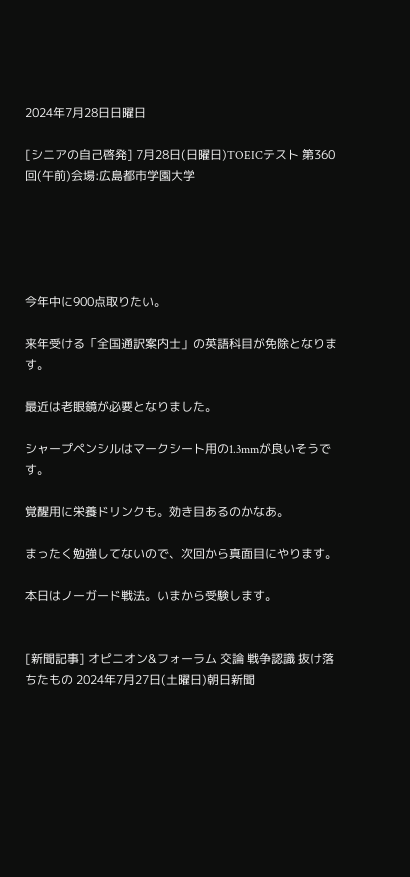2024年7月28日日曜日

[シニアの自己啓発] 7月28日(日曜日)TOEICテスト 第360回(午前)会場:広島都市学園大学





今年中に900点取りたい。

来年受ける「全国通訳案内士」の英語科目が免除となります。

最近は老眼鏡が必要となりました。

シャープペンシルはマークシート用の1.3mmが良いそうです。

覚醒用に栄養ドリンクも。効き目あるのかなあ。

まったく勉強してないので、次回から真面目にやります。

本日はノーガード戦法。いまから受験します。


[新聞記事] オピニオン&フォーラム 交論 戦争認識 抜け落ちたもの 2024年7月27日(土曜日)朝日新聞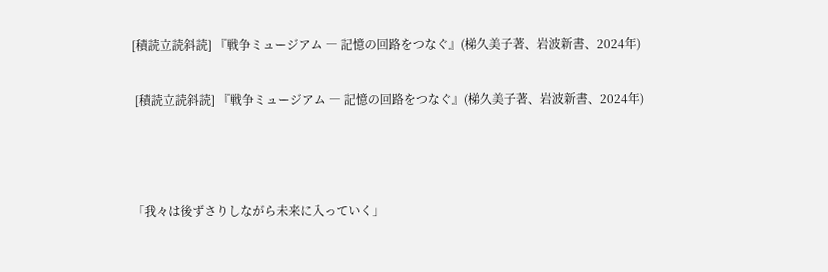[積読立読斜読] 『戦争ミュージアム ― 記憶の回路をつなぐ』(梯久美子著、岩波新書、2024年)

 [積読立読斜読] 『戦争ミュージアム ― 記憶の回路をつなぐ』(梯久美子著、岩波新書、2024年)



「我々は後ずさりしながら未来に入っていく」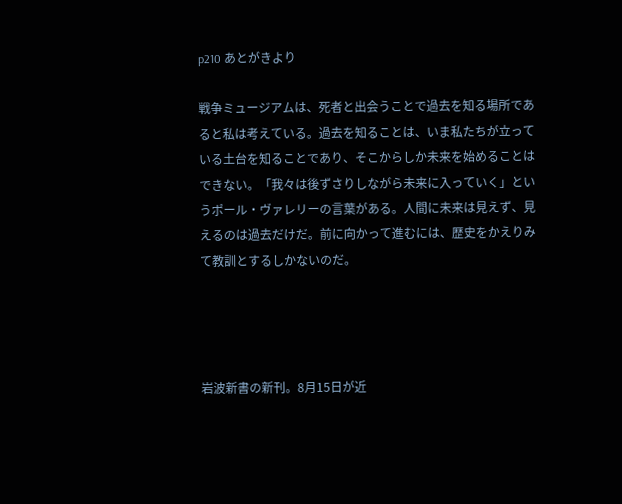p210 あとがきより

戦争ミュージアムは、死者と出会うことで過去を知る場所であると私は考えている。過去を知ることは、いま私たちが立っている土台を知ることであり、そこからしか未来を始めることはできない。「我々は後ずさりしながら未来に入っていく」というポール・ヴァレリーの言葉がある。人間に未来は見えず、見えるのは過去だけだ。前に向かって進むには、歴史をかえりみて教訓とするしかないのだ。




岩波新書の新刊。8月15日が近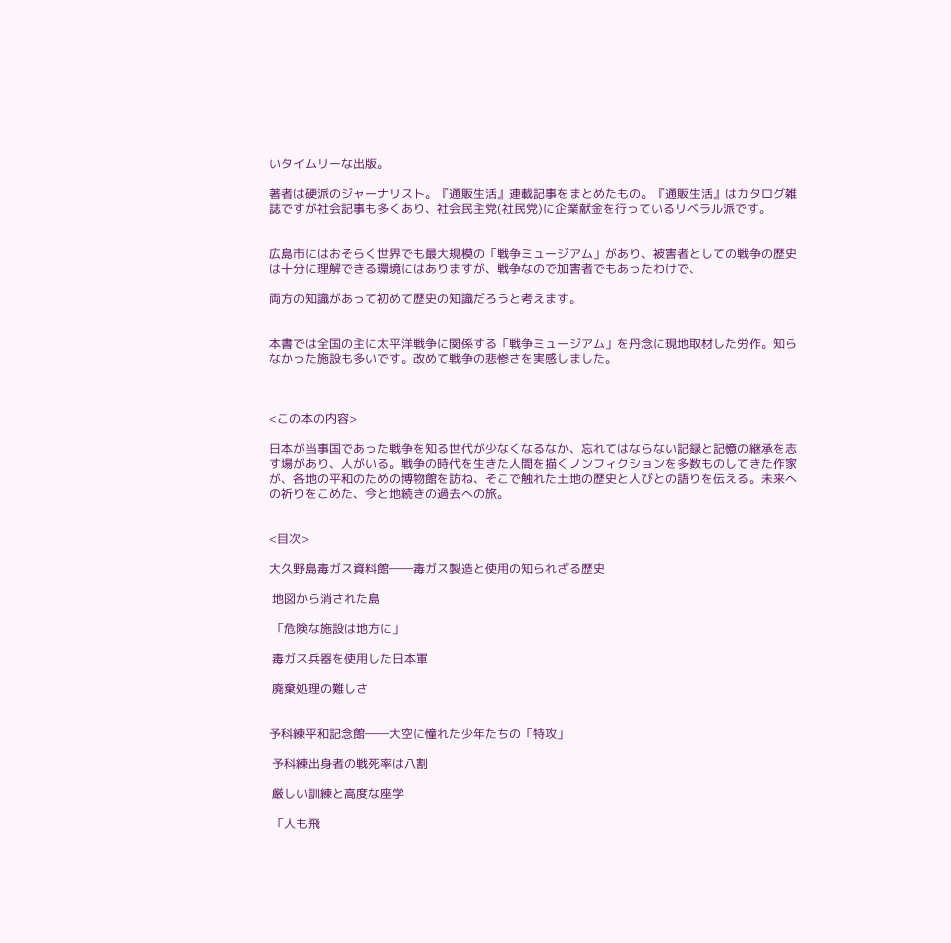いタイムリーな出版。

著者は硬派のジャーナリスト。『通販生活』連載記事をまとめたもの。『通販生活』はカタログ雑誌ですが社会記事も多くあり、社会民主党(社民党)に企業献金を行っているリベラル派です。


広島市にはおそらく世界でも最大規模の「戦争ミュージアム」があり、被害者としての戦争の歴史は十分に理解できる環境にはありますが、戦争なので加害者でもあったわけで、

両方の知識があって初めて歴史の知識だろうと考えます。


本書では全国の主に太平洋戦争に関係する「戦争ミュージアム」を丹念に現地取材した労作。知らなかった施設も多いです。改めて戦争の悲惨さを実感しました。



<この本の内容>

日本が当事国であった戦争を知る世代が少なくなるなか、忘れてはならない記録と記憶の継承を志す場があり、人がいる。戦争の時代を生きた人間を描くノンフィクションを多数ものしてきた作家が、各地の平和のための博物館を訪ね、そこで触れた土地の歴史と人びとの語りを伝える。未来への祈りをこめた、今と地続きの過去への旅。


<目次>

大久野島毒ガス資料館――毒ガス製造と使用の知られざる歴史

 地図から消された島

 「危険な施設は地方に」

 毒ガス兵器を使用した日本軍

 廃棄処理の難しさ


予科練平和記念館――大空に憧れた少年たちの「特攻」

 予科練出身者の戦死率は八割

 厳しい訓練と高度な座学

 「人も飛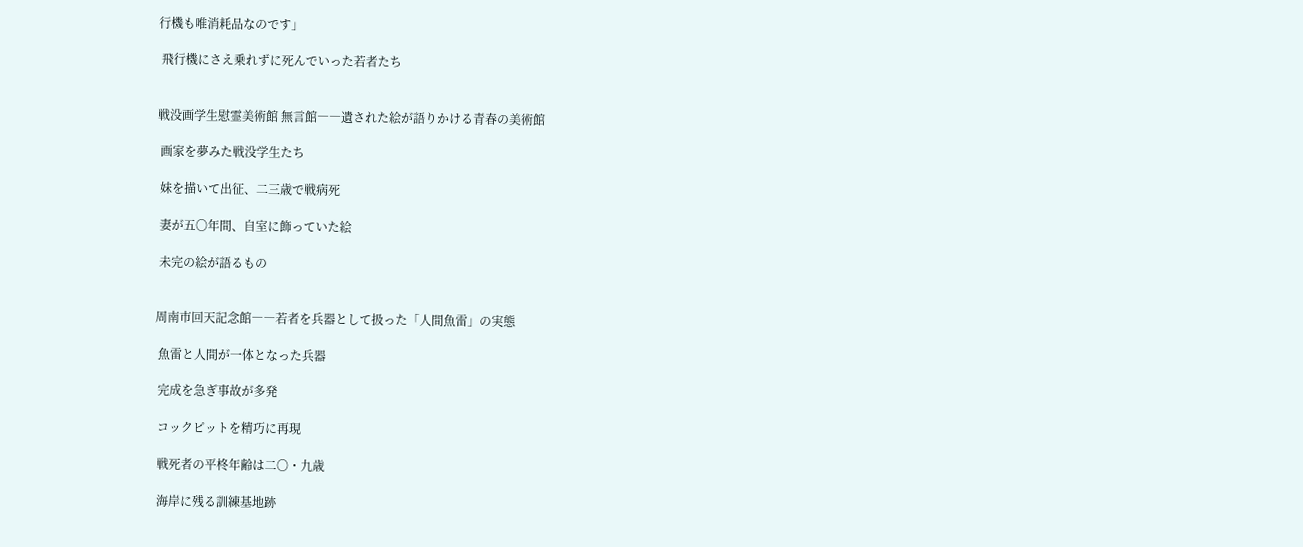行機も唯消耗品なのです」

 飛行機にさえ乗れずに死んでいった若者たち


戦没画学生慰霊美術館 無言館――遺された絵が語りかける青春の美術館

 画家を夢みた戦没学生たち

 妹を描いて出征、二三歳で戦病死

 妻が五〇年間、自室に飾っていた絵

 未完の絵が語るもの


周南市回天記念館――若者を兵器として扱った「人間魚雷」の実態

 魚雷と人間が一体となった兵器

 完成を急ぎ事故が多発

 コックピットを精巧に再現

 戦死者の平柊年齢は二〇・九歳

 海岸に残る訓練基地跡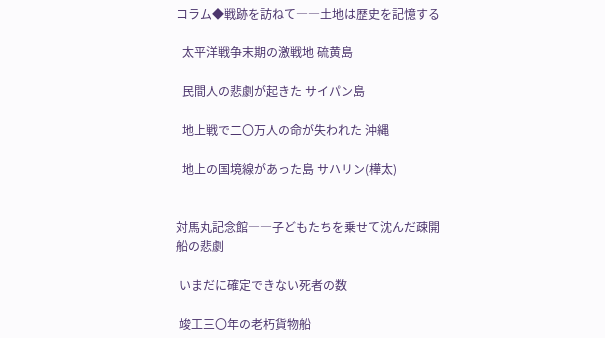コラム◆戦跡を訪ねて――土地は歴史を記憶する

  太平洋戦争末期の激戦地 硫黄島

  民間人の悲劇が起きた サイパン島

  地上戦で二〇万人の命が失われた 沖縄

  地上の国境線があった島 サハリン(樺太)


対馬丸記念館――子どもたちを乗せて沈んだ疎開船の悲劇

 いまだに確定できない死者の数

 竣工三〇年の老朽貨物船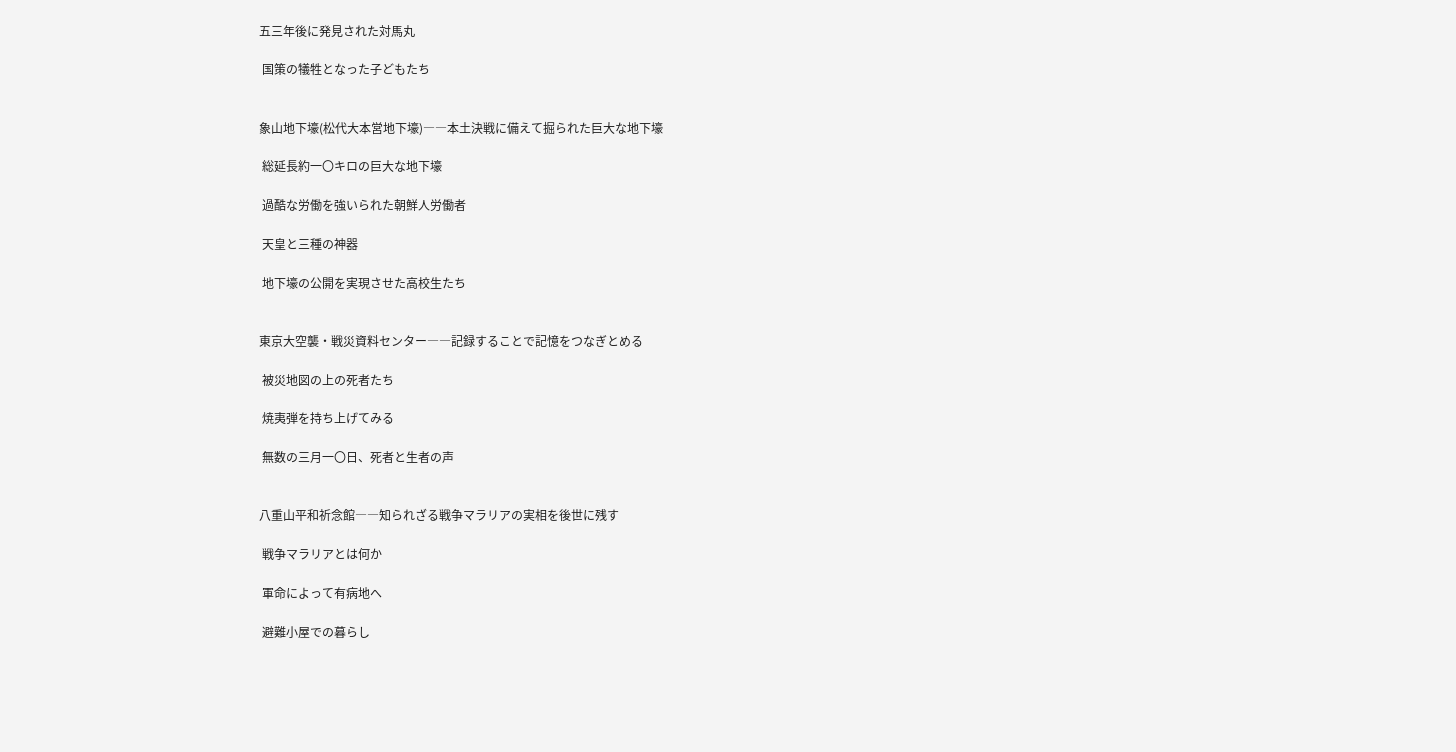五三年後に発見された対馬丸

 国策の犠牲となった子どもたち


象山地下壕(松代大本営地下壕)――本土決戦に備えて掘られた巨大な地下壕

 総延長約一〇キロの巨大な地下壕

 過酷な労働を強いられた朝鮮人労働者

 天皇と三種の神器

 地下壕の公開を実現させた高校生たち


東京大空襲・戦災資料センター――記録することで記憶をつなぎとめる

 被災地図の上の死者たち

 焼夷弾を持ち上げてみる

 無数の三月一〇日、死者と生者の声


八重山平和祈念館――知られざる戦争マラリアの実相を後世に残す

 戦争マラリアとは何か

 軍命によって有病地へ

 避難小屋での暮らし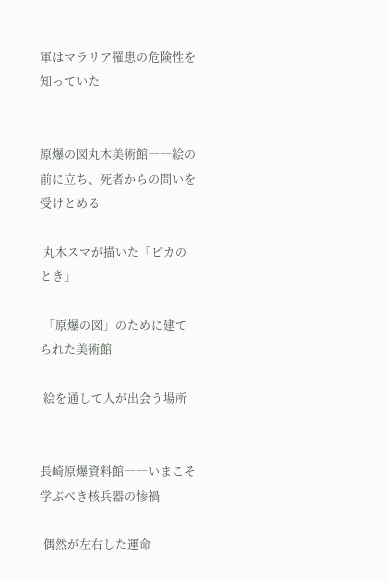軍はマラリア罹患の危険性を知っていた


原爆の図丸木美術館――絵の前に立ち、死者からの問いを受けとめる

 丸木スマが描いた「ピカのとき」

 「原爆の図」のために建てられた美術館

 絵を通して人が出会う場所


長崎原爆資料館――いまこそ学ぶべき核兵器の惨禍

 偶然が左右した運命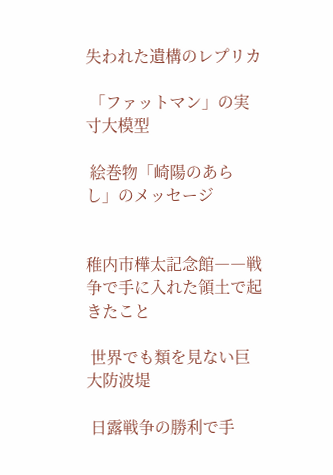失われた遺構のレプリカ

 「ファットマン」の実寸大模型

 絵巻物「崎陽のあらし」のメッセージ


稚内市樺太記念館――戦争で手に入れた領土で起きたこと

 世界でも類を見ない巨大防波堤

 日露戦争の勝利で手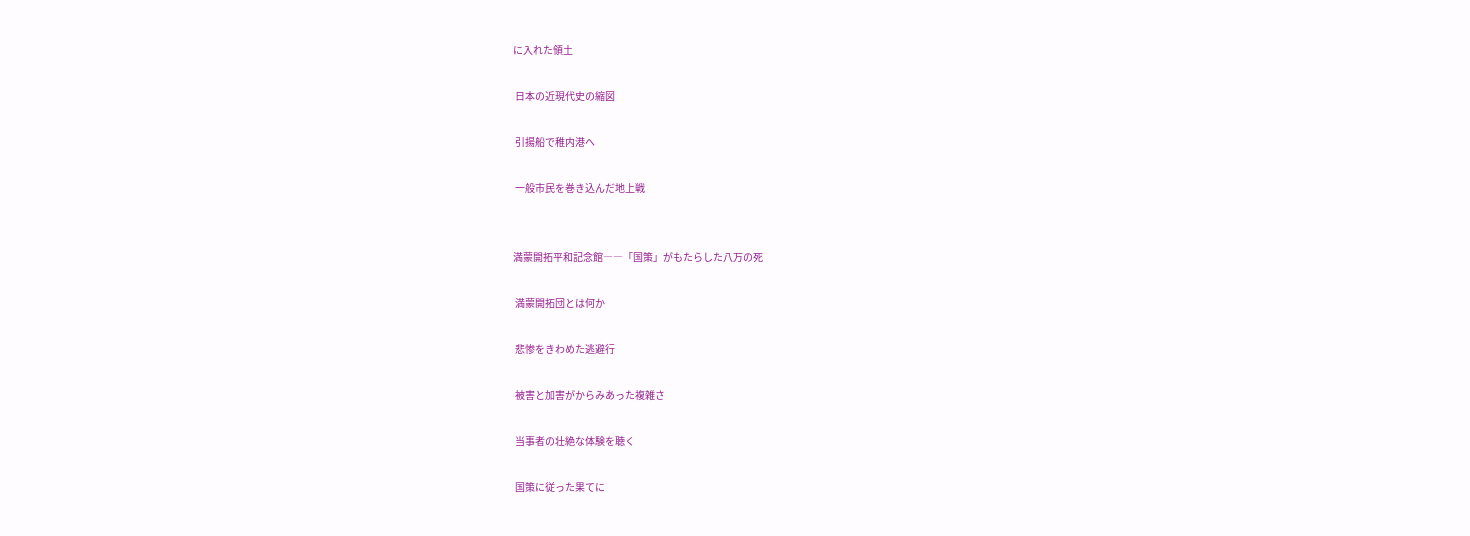に入れた領土

 日本の近現代史の縮図

 引揚船で稚内港へ

 一般市民を巻き込んだ地上戦


満蒙開拓平和記念館――「国策」がもたらした八万の死

 満蒙開拓団とは何か

 悲惨をきわめた逃避行

 被害と加害がからみあった複雑さ

 当事者の壮絶な体験を聴く

 国策に従った果てに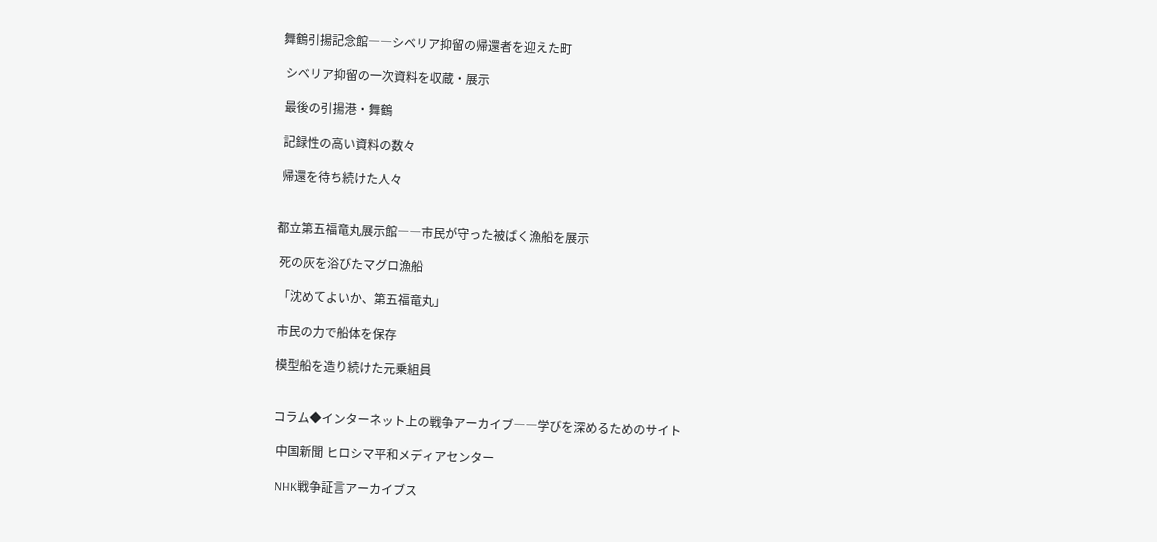舞鶴引揚記念館――シベリア抑留の帰還者を迎えた町

 シベリア抑留の一次資料を収蔵・展示

 最後の引揚港・舞鶴

 記録性の高い資料の数々

 帰還を待ち続けた人々


都立第五福竜丸展示館――市民が守った被ばく漁船を展示

 死の灰を浴びたマグロ漁船

 「沈めてよいか、第五福竜丸」

 市民の力で船体を保存

 模型船を造り続けた元乗組員


 コラム◆インターネット上の戦争アーカイブ――学びを深めるためのサイト

  中国新聞 ヒロシマ平和メディアセンター

  NHK戦争証言アーカイブス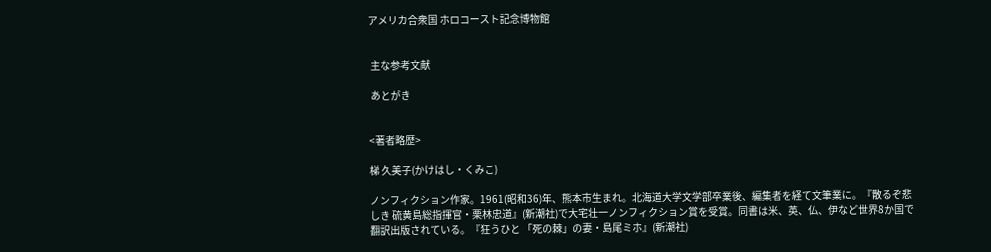アメリカ合衆国 ホロコースト記念博物館


 主な参考文献

 あとがき


<著者略歴>

梯 久美子(かけはし・くみこ)

ノンフィクション作家。1961(昭和36)年、熊本市生まれ。北海道大学文学部卒業後、編集者を経て文筆業に。『散るぞ悲しき 硫黄島総指揮官・栗林忠道』(新潮社)で大宅壮一ノンフィクション賞を受賞。同書は米、英、仏、伊など世界8か国で翻訳出版されている。『狂うひと 「死の棘」の妻・島尾ミホ』(新潮社)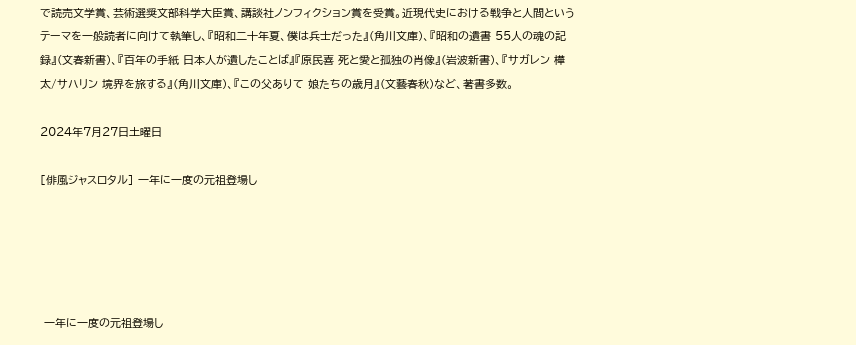で読売文学賞、芸術選奨文部科学大臣賞、講談社ノンフィクション賞を受賞。近現代史における戦争と人間というテーマを一般読者に向けて執筆し、『昭和二十年夏、僕は兵士だった』(角川文庫)、『昭和の遺書 55人の魂の記録』(文春新書)、『百年の手紙 日本人が遺したことば』『原民喜 死と愛と孤独の肖像』(岩波新書)、『サガレン 樺太/サハリン 境界を旅する』(角川文庫)、『この父ありて 娘たちの歳月』(文藝春秋)など、著書多数。

2024年7月27日土曜日

[俳風ジャスロタル] 一年に一度の元祖登場し





 一年に一度の元祖登場し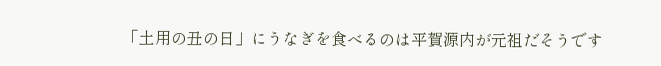「土用の丑の日」にうなぎを食べるのは平賀源内が元祖だそうです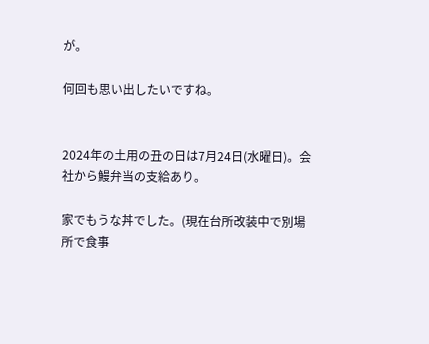が。

何回も思い出したいですね。


2024年の土用の丑の日は7月24日(水曜日)。会社から鰻弁当の支給あり。

家でもうな丼でした。(現在台所改装中で別場所で食事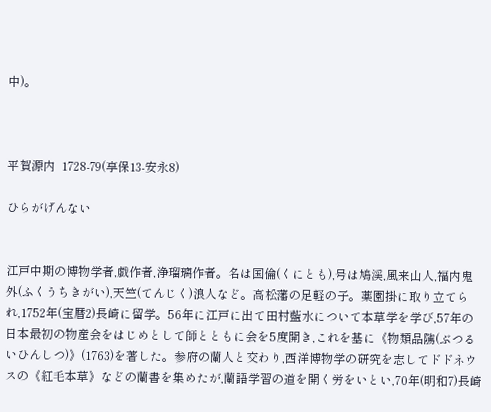中)。



平賀源内  1728‐79(享保13‐安永8)

ひらがげんない


江戸中期の博物学者,戯作者,浄瑠璃作者。名は国倫(くにとも),号は鳩渓,風来山人,福内鬼外(ふくうちきがい),天竺(てんじく)浪人など。高松藩の足軽の子。薬園掛に取り立てられ,1752年(宝暦2)長崎に留学。56年に江戸に出て田村藍水について本草学を学び,57年の日本最初の物産会をはじめとして師とともに会を5度開き,これを基に《物類品隲(ぶつるいひんしつ)》(1763)を著した。参府の蘭人と交わり,西洋博物学の研究を志してドドネウスの《紅毛本草》などの蘭書を集めたが,蘭語学習の道を開く労をいとい,70年(明和7)長崎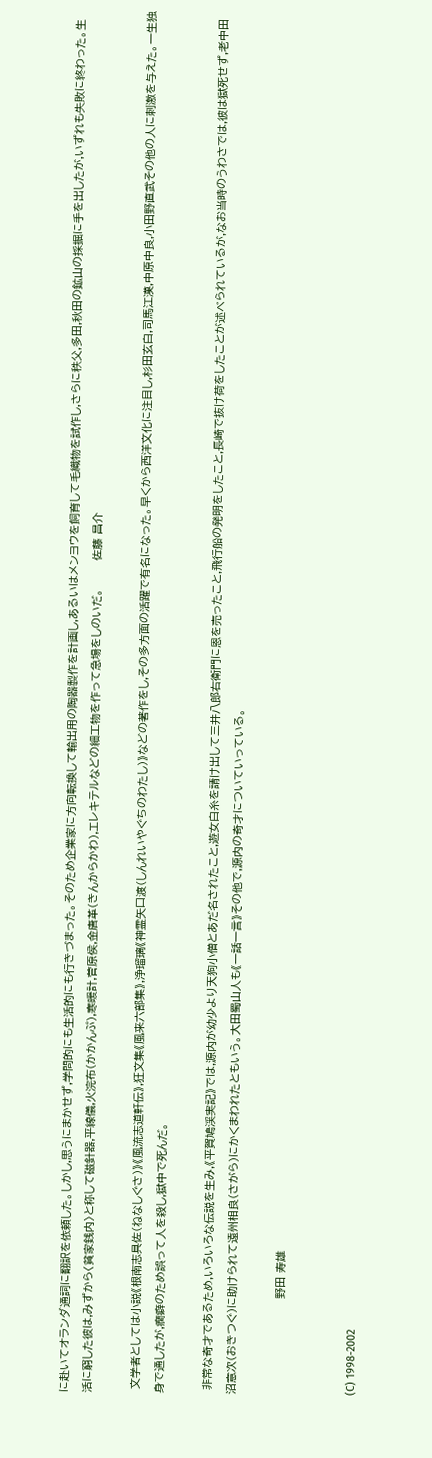に赴いてオランダ通詞に翻訳を依頼した。しかし,思うにまかせず,学問的にも生活的にも行きづまった。そのため企業家に方向転換して輸出用の陶器製作を計画し,あるいはメンヨウを飼育して毛織物を試作し,さらに秩父,多田,秋田の鉱山の採掘に手を出したが,いずれも失敗に終わった。生活に窮した彼は,みずから〈貧家銭内〉と称して磁針器,平線儀,火浣布(かかんぷ),寒暖計,菅原侯,金唐革(きんからかわ),エレキテルなどの細工物を作って急場をしのいだ。       佐藤 昌介

 文学者としては小説《根南志具佐(ねなしぐさ)》《風流志道軒伝》,狂文集《風来六部集》,浄瑠璃《神霊矢口渡(しんれいやぐちのわたし)》などの著作をし,その多方面の活躍で有名になった。早くから西洋文化に注目し,杉田玄白,司馬江漢,中原中良,小田野直武その他の人に刺激を与えた。一生独身で通したが,癇癖のため誤って人を殺し,獄中で死んだ。

 非常な奇才であるため,いろいろな伝説を生み,《平賀鳩渓実記》では,源内が幼少より天狗小僧とあだ名されたこと,遊女白糸を請け出して三井八郎右衛門に恩を売ったこと,飛行船の発明をしたこと,長崎で抜け荷をしたことが述べられているが,なお当時のうわさでは,彼は獄死せず,老中田沼意次(おきつぐ)に助けられて遠州相良(さがら)にかくまわれたともいう。大田蜀山人も《一話一言》その他で,源内の奇才についていっている。

                        野田 寿雄


(C) 1998-2002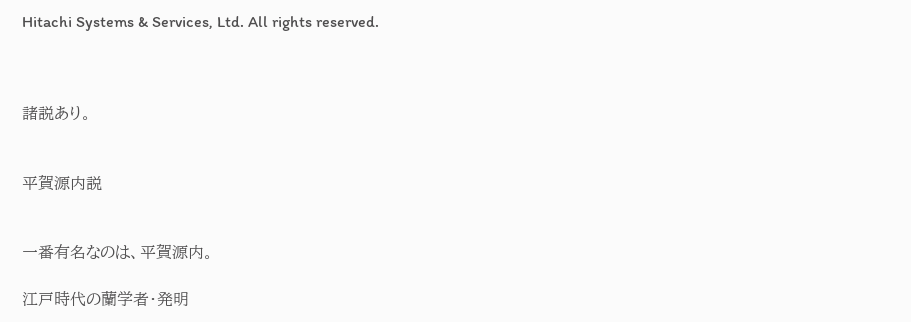Hitachi Systems & Services, Ltd. All rights reserved.



諸説あり。


平賀源内説


一番有名なのは、平賀源内。

江戸時代の蘭学者・発明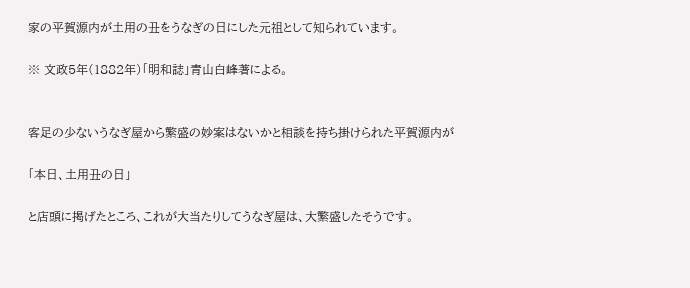家の平賀源内が土用の丑をうなぎの日にした元祖として知られています。

※ 文政5年(1882年)「明和誌」青山白峰著による。


客足の少ないうなぎ屋から繁盛の妙案はないかと相談を持ち掛けられた平賀源内が

「本日、土用丑の日」

と店頭に掲げたところ、これが大当たりしてうなぎ屋は、大繁盛したそうです。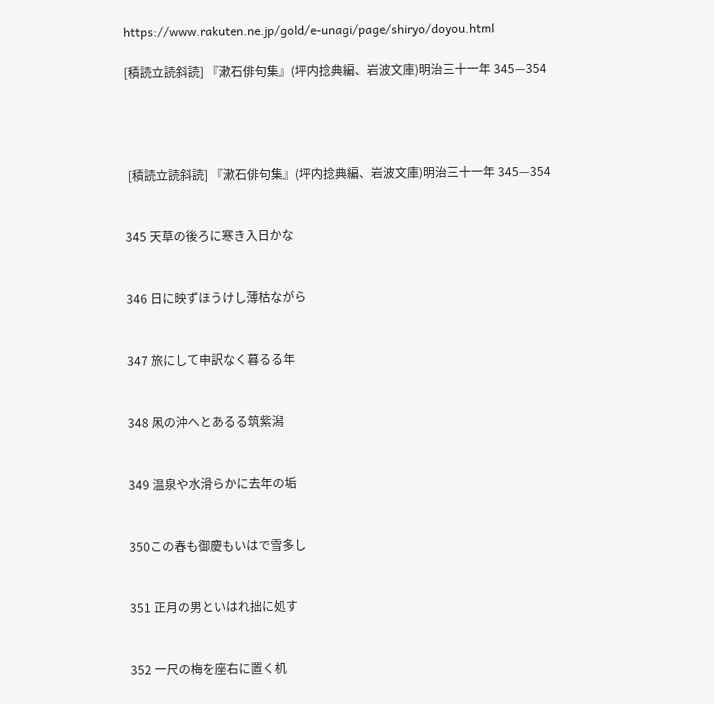https://www.rakuten.ne.jp/gold/e-unagi/page/shiryo/doyou.html

[積読立読斜読] 『漱石俳句集』(坪内捻典編、岩波文庫)明治三十一年 345—354




 [積読立読斜読] 『漱石俳句集』(坪内捻典編、岩波文庫)明治三十一年 345—354


345 天草の後ろに寒き入日かな


346 日に映ずほうけし薄枯ながら


347 旅にして申訳なく暮るる年


348 凩の沖へとあるる筑紫潟


349 温泉や水滑らかに去年の垢


350この春も御慶もいはで雪多し


351 正月の男といはれ拙に処す


352 一尺の梅を座右に置く机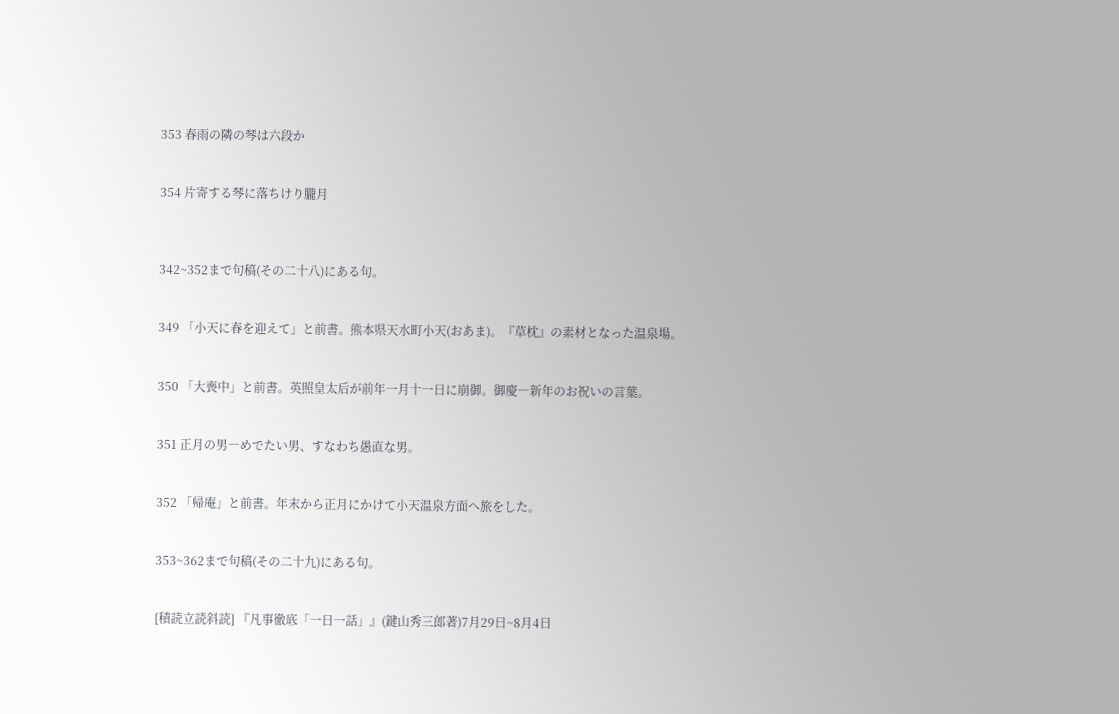353 春雨の隣の琴は六段か


354 片寄する琴に落ちけり朧月



342~352まで句稿(その二十八)にある句。


349 「小天に春を迎えて」と前書。熊本県天水町小天(おあま)。『草枕』の素材となった温泉場。


350 「大喪中」と前書。英照皇太后が前年一月十一日に崩御。御慶―新年のお祝いの言葉。


351 正月の男―めでたい男、すなわち愚直な男。


352 「帰庵」と前書。年末から正月にかけて小天温泉方面へ旅をした。


353~362まで句稿(その二十九)にある句。


[積読立読斜読] 『凡事徹底「一日一話」』(鍵山秀三郎著)7月29日~8月4日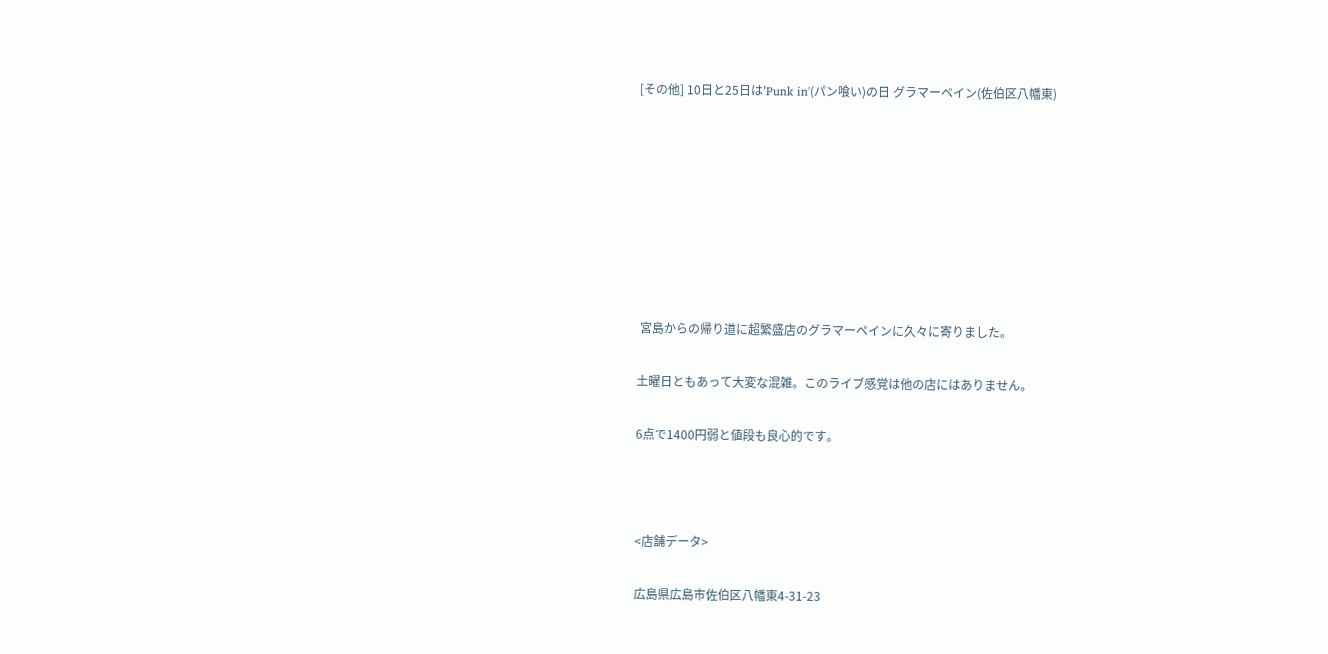[その他] 10日と25日は'Punk in'(パン喰い)の日 グラマーペイン(佐伯区八幡東)








 宮島からの帰り道に超繁盛店のグラマーペインに久々に寄りました。

土曜日ともあって大変な混雑。このライブ感覚は他の店にはありません。

6点で1400円弱と値段も良心的です。



<店舗データ>

広島県広島市佐伯区八幡東4-31-23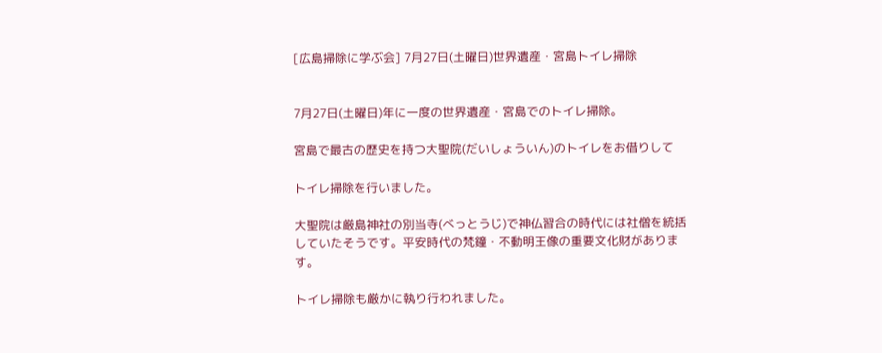[広島掃除に学ぶ会] 7月27日(土曜日)世界遺産・宮島トイレ掃除


7月27日(土曜日)年に一度の世界遺産・宮島でのトイレ掃除。

宮島で最古の歴史を持つ大聖院(だいしょういん)のトイレをお借りして

トイレ掃除を行いました。

大聖院は厳島神社の別当寺(べっとうじ)で神仏習合の時代には社僧を統括していたそうです。平安時代の梵鐘・不動明王像の重要文化財があります。

トイレ掃除も厳かに執り行われました。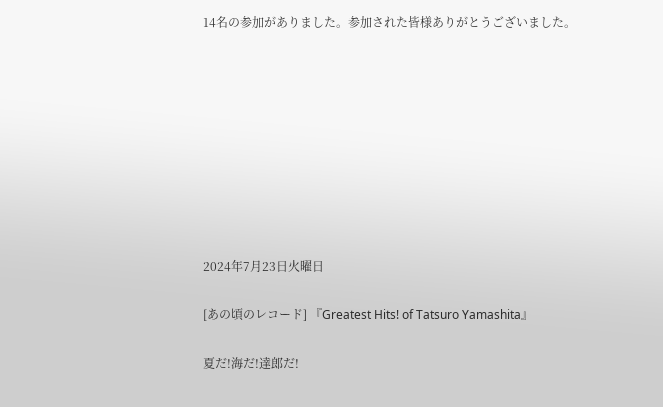14名の参加がありました。参加された皆様ありがとうございました。









2024年7月23日火曜日

[あの頃のレコード] 『Greatest Hits! of Tatsuro Yamashita』

夏だ!海だ!達郎だ!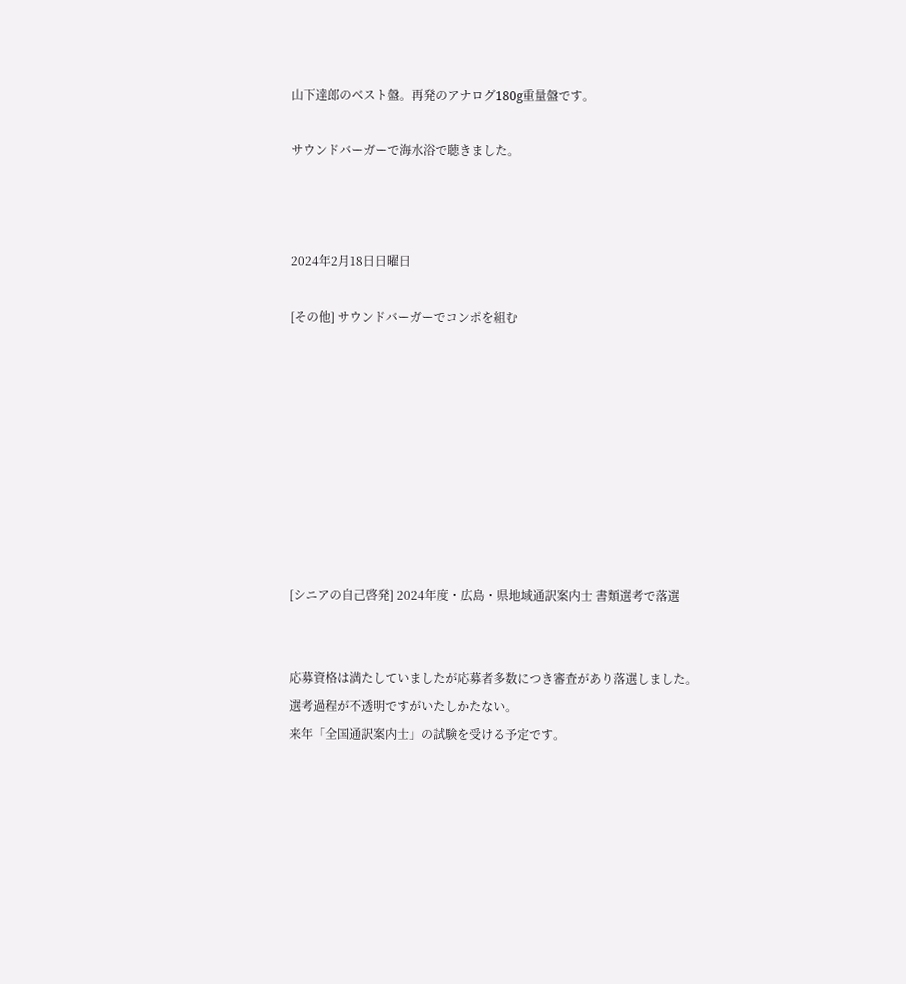山下達郎のベスト盤。再発のアナログ180g重量盤です。

サウンドバーガーで海水浴で聴きました。



2024年2月18日日曜日

[その他] サウンドバーガーでコンポを組む









[シニアの自己啓発] 2024年度・広島・県地域通訳案内士 書類選考で落選


応募資格は満たしていましたが応募者多数につき審査があり落選しました。
選考過程が不透明ですがいたしかたない。
来年「全国通訳案内士」の試験を受ける予定です。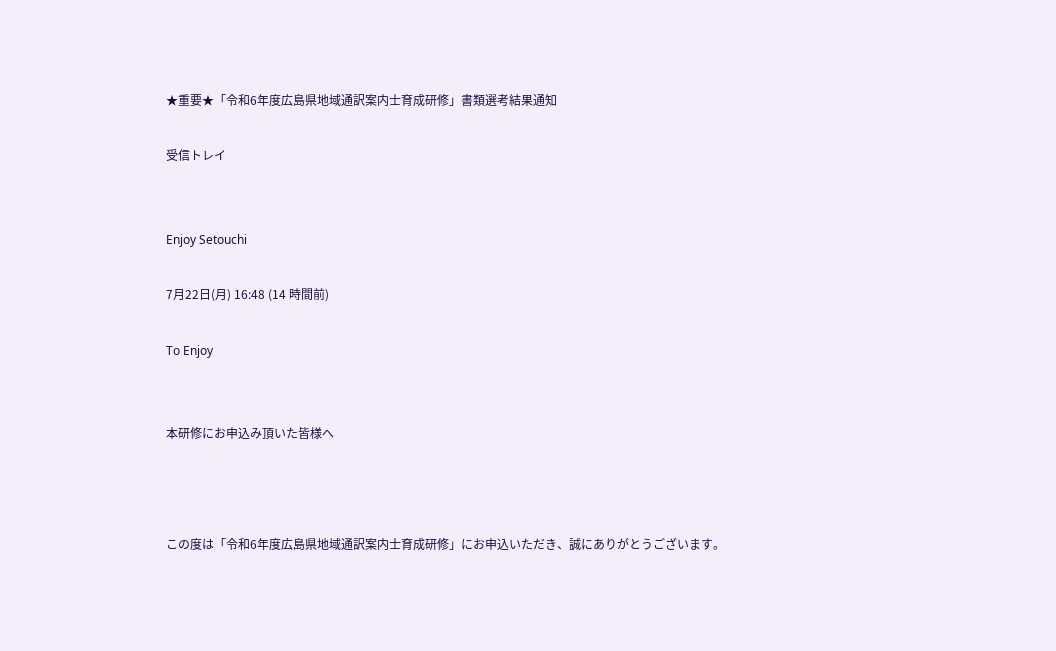★重要★「令和6年度広島県地域通訳案内士育成研修」書類選考結果通知

受信トレイ


Enjoy Setouchi

7月22日(月) 16:48 (14 時間前)

To Enjoy


本研修にお申込み頂いた皆様へ



この度は「令和6年度広島県地域通訳案内士育成研修」にお申込いただき、誠にありがとうございます。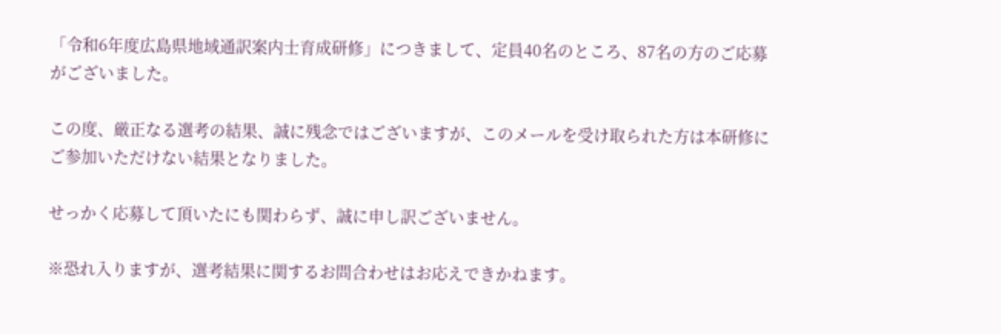「令和6年度広島県地域通訳案内士育成研修」につきまして、定員40名のところ、87名の方のご応募がございました。

この度、厳正なる選考の結果、誠に残念ではございますが、このメールを受け取られた方は本研修にご参加いただけない結果となりました。

せっかく応募して頂いたにも関わらず、誠に申し訳ございません。

※恐れ入りますが、選考結果に関するお問合わせはお応えできかねます。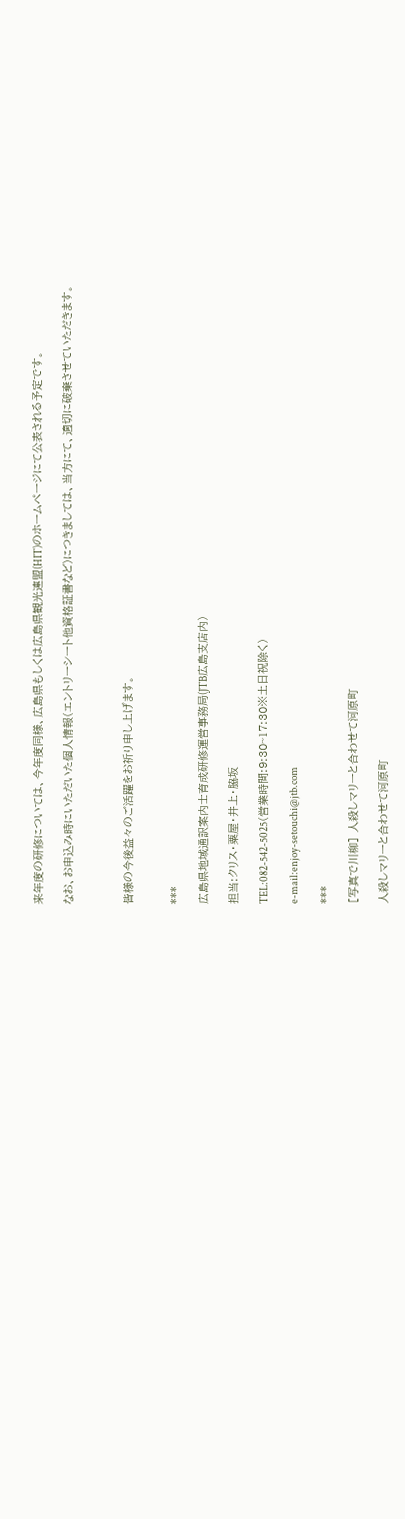来年度の研修については、今年度同様、広島県もしくは広島県観光連盟(HIT)のホームページにて公表される予定です。

なお、お申込み時にいただいた個人情報(エントリーシート他資格証書など)につきましては、当方にて、適切に破棄させていただきます。



皆様の今後益々のご活躍をお祈り申し上げます。


***

広島県地域通訳案内士育成研修運営事務局(JTB広島支店内)

担当:クリス・粟屋・井上・脇坂

TEL:082-542-5025(営業時間:9:30~17:30※土日祝除く)

e-mail:enjoy-setouchi@jtb.com

***

[写真で川柳] 人殺しマリーと合わせて河原町

人殺しマリーと合わせて河原町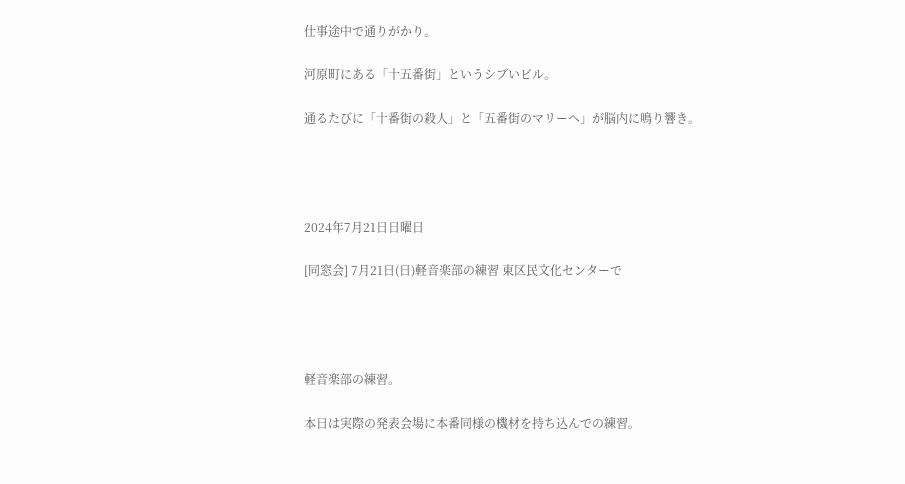仕事途中で通りがかり。

河原町にある「十五番街」というシブいビル。

通るたびに「十番街の殺人」と「五番街のマリーへ」が脳内に鳴り響き。




2024年7月21日日曜日

[同窓会] 7月21日(日)軽音楽部の練習 東区民文化センターで




軽音楽部の練習。

本日は実際の発表会場に本番同様の機材を持ち込んでの練習。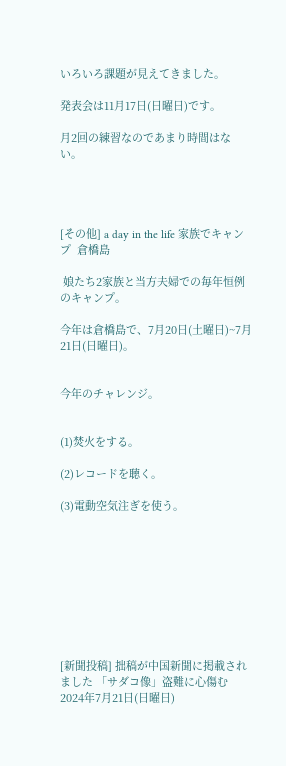いろいろ課題が見えてきました。

発表会は11月17日(日曜日)です。

月2回の練習なのであまり時間はない。




[その他] a day in the life 家族でキャンプ  倉橋島

 娘たち2家族と当方夫婦での毎年恒例のキャンプ。

今年は倉橋島で、7月20日(土曜日)~7月21日(日曜日)。


今年のチャレンジ。


(1)焚火をする。

(2)レコードを聴く。

(3)電動空気注ぎを使う。









[新聞投稿] 拙稿が中国新聞に掲載されました 「サダコ像」盗難に心傷む 2024年7月21日(日曜日)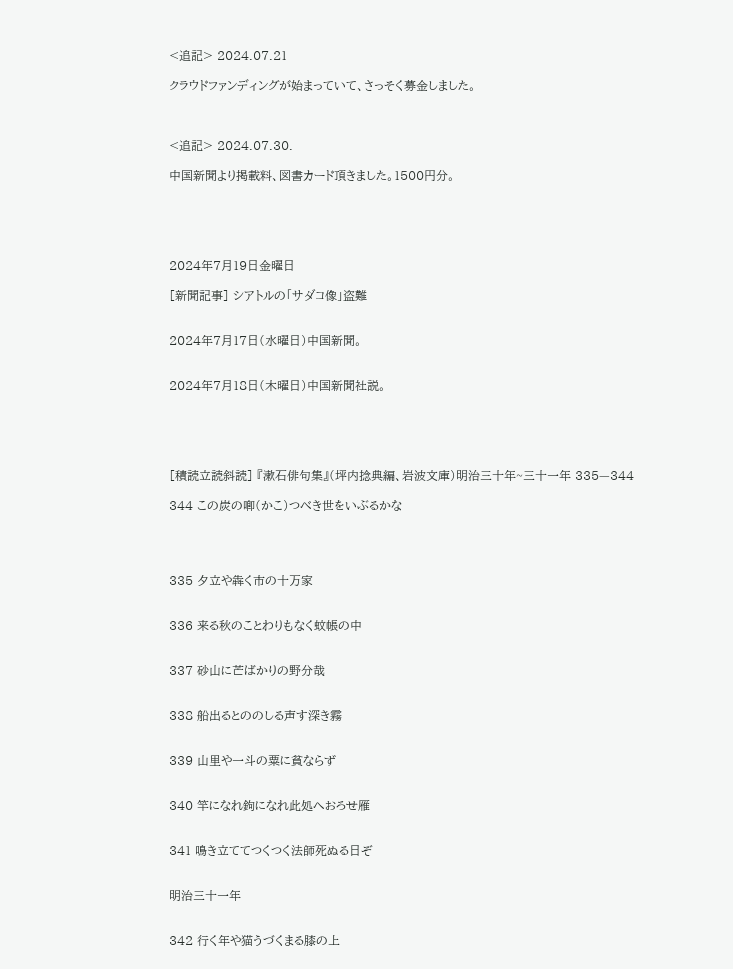<追記> 2024.07.21

クラウドファンディングが始まっていて、さっそく募金しました。



<追記> 2024.07.30.

中国新聞より掲載料、図書カード頂きました。1500円分。





2024年7月19日金曜日

[新聞記事] シアトルの「サダコ像」盗難


2024年7月17日(水曜日)中国新聞。


2024年7月18日(木曜日)中国新聞社説。





[積読立読斜読] 『漱石俳句集』(坪内捻典編、岩波文庫)明治三十年~三十一年 335—344

344 この炭の喞(かこ)つべき世をいぶるかな




335 夕立や犇く市の十万家


336 来る秋のことわりもなく蚊帳の中


337 砂山に芒ばかりの野分哉


338 船出るとののしる声す深き霧


339 山里や一斗の粟に貧ならず


340 竿になれ鉤になれ此処へおろせ雁


341 鳴き立ててつくつく法師死ぬる日ぞ


明治三十一年


342 行く年や猫うづくまる膝の上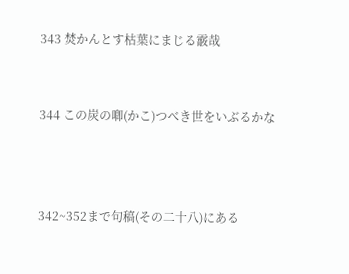343 焚かんとす枯葉にまじる霰哉


344 この炭の喞(かこ)つべき世をいぶるかな



342~352まで句稿(その二十八)にある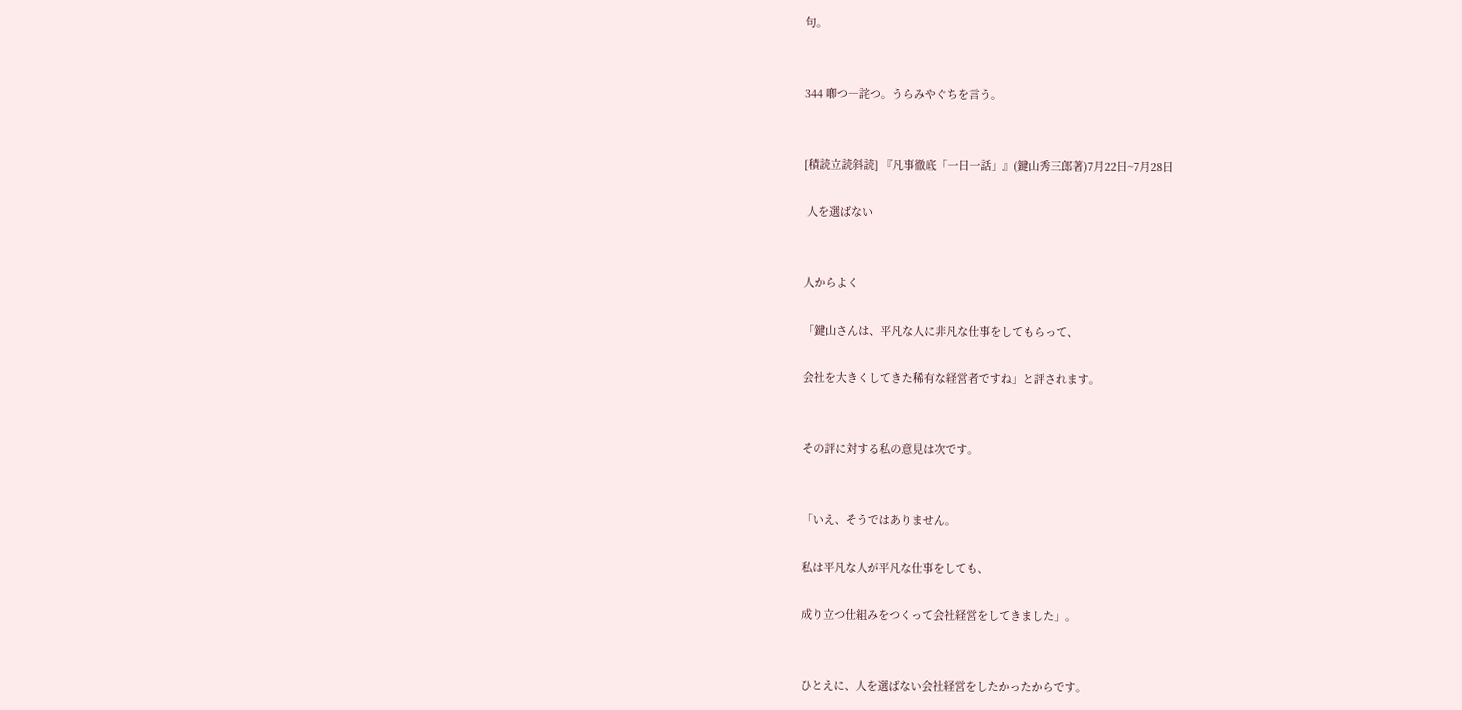句。


344 喞つ―詫つ。うらみやぐちを言う。


[積読立読斜読] 『凡事徹底「一日一話」』(鍵山秀三郎著)7月22日~7月28日

 人を選ばない


人からよく

「鍵山さんは、平凡な人に非凡な仕事をしてもらって、

会社を大きくしてきた稀有な経営者ですね」と評されます。


その評に対する私の意見は次です。


「いえ、そうではありません。

私は平凡な人が平凡な仕事をしても、

成り立つ仕組みをつくって会社経営をしてきました」。


ひとえに、人を選ばない会社経営をしたかったからです。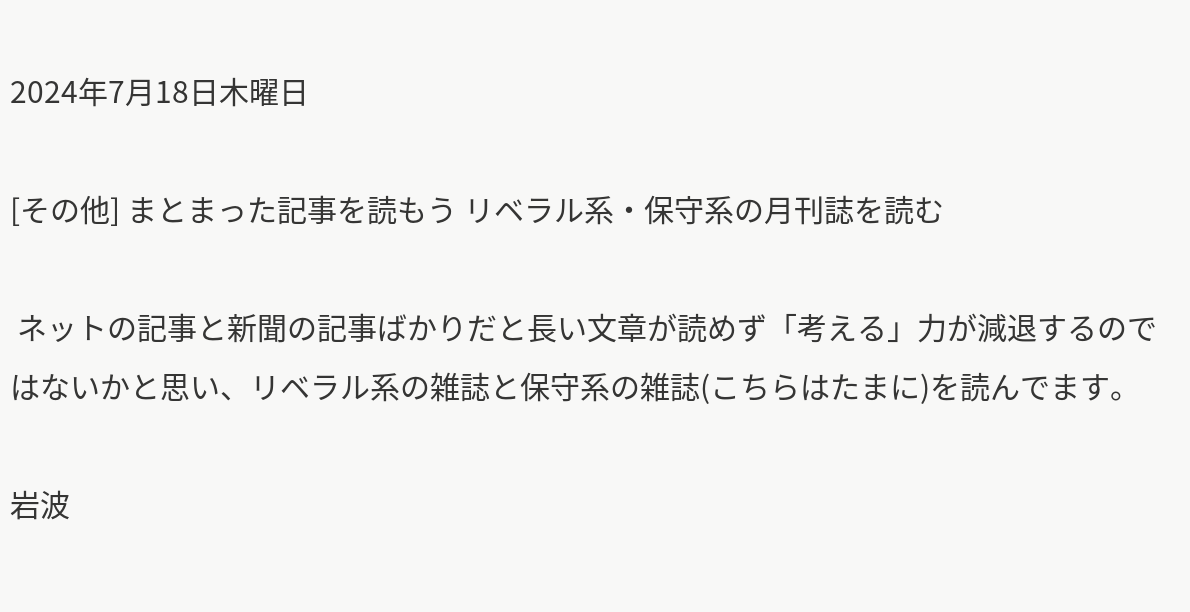2024年7月18日木曜日

[その他] まとまった記事を読もう リベラル系・保守系の月刊誌を読む

 ネットの記事と新聞の記事ばかりだと長い文章が読めず「考える」力が減退するのではないかと思い、リベラル系の雑誌と保守系の雑誌(こちらはたまに)を読んでます。

岩波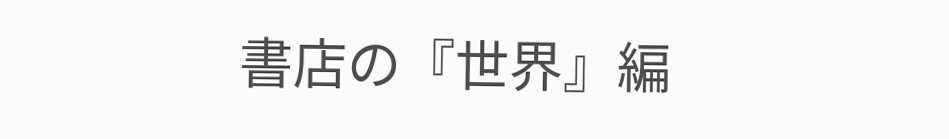書店の『世界』編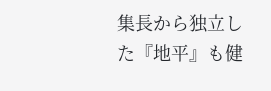集長から独立した『地平』も健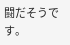闘だそうです。